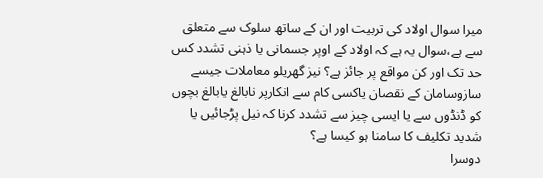میرا سوال اولاد کی تربیت اور ان کے ساتھ سلوک سے متعلق سے ہے،سوال یہ ہے کہ اولاد کے اوپر جسمانی یا ذہنی تشدد کس حد تک اور کن مواقع پر جائز ہے؟ نیز گھریلو معاملات جیسے سازوسامان کے نقصان یاکسی کام سے انکارپر نابالغ یابالغ بچوں کو ڈنڈوں سے یا ایسی چیز سے تشدد کرنا کہ نیل پڑجائیں یا شدید تکلیف کا سامنا ہو کیسا ہے؟
دوسرا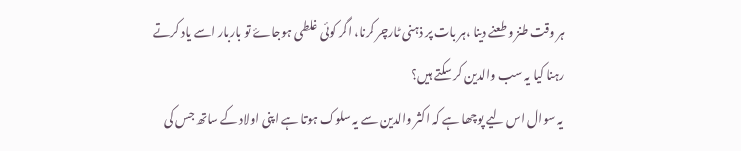ہر وقت طنز وطعنے دینا ،ہر بات پر ذہنی ٹارچر کرنا، اگر کوئی غلطی ہوجاۓ تو باربار اسے یاد کرتے رہنا کیا یہ سب والدین کر سکتے ہیں؟
یہ سوال اس لیے پوچھا ہے کہ اکثر والدین سے یہ سلوک ہوتا ہے اپنی اولاد کے ساتھ جس کی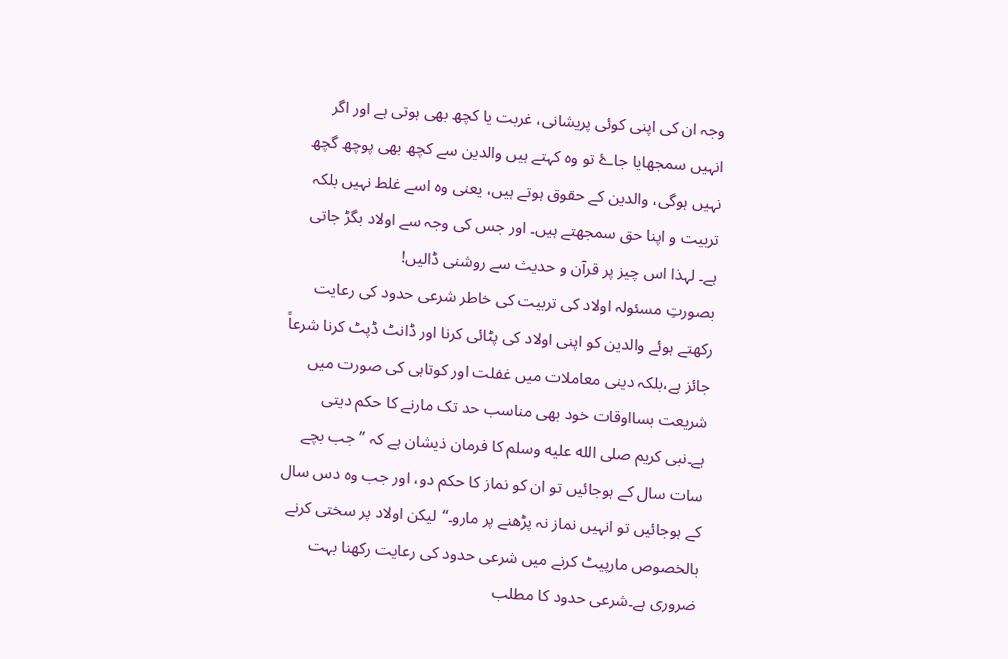وجہ ان کی اپنی کوئی پریشانی، غربت یا کچھ بھی ہوتی ہے اور اگر انہیں سمجھایا جاۓ تو وہ کہتے ہیں والدین سے کچھ بھی پوچھ گچھ نہیں ہوگی، والدین کے حقوق ہوتے ہیں، یعنی وہ اسے غلط نہیں بلکہ تربیت و اپنا حق سمجھتے ہیں۔ اور جس کی وجہ سے اولاد بگڑ جاتی ہے۔ لہذا اس چیز پر قرآن و حدیث سے روشنی ڈالیں!
بصورتِ مسئولہ اولاد کی تربیت کی خاطر شرعی حدود کی رعایت رکھتے ہوئے والدین کو اپنی اولاد کی پٹائی کرنا اور ڈانٹ ڈپٹ کرنا شرعاً جائز ہے،بلکہ دینی معاملات میں غفلت اور کوتاہی کی صورت میں شریعت بسااوقات خود بھی مناسب حد تک مارنے کا حکم دیتی ہے۔نبی کریم صلى الله عليه وسلم کا فرمان ذیشان ہے کہ ” جب بچے سات سال کے ہوجائیں تو ان کو نماز کا حکم دو، اور جب وہ دس سال کے ہوجائیں تو انہیں نماز نہ پڑھنے پر مارو۔“لیکن اولاد پر سختی کرنے بالخصوص مارپیٹ کرنے میں شرعی حدود کی رعایت رکھنا بہت ضروری ہے۔شرعی حدود کا مطلب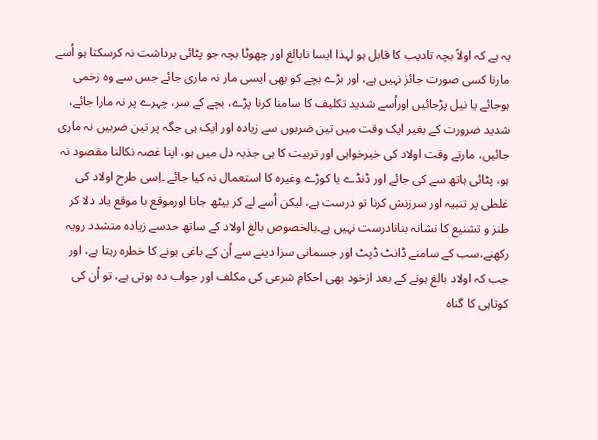یہ ہے کہ اولاً بچہ تادیب کا قابل ہو لہذا ایسا نابالغ اور چھوٹا بچہ جو پٹائی برداشت نہ کرسکتا ہو اُسے مارنا کسی صورت جائز نہیں ہے، اور بڑے بچے کو بھی ایسی مار نہ ماری جائے جس سے وہ زخمی ہوجائے یا نیل پڑجائیں اوراُسے شدید تکلیف کا سامنا کرنا پڑے، بچے کے سر، چہرے پر نہ مارا جائے، شدید ضرورت کے بغیر ایک وقت میں تین ضربوں سے زیادہ اور ایک ہی جگہ پر تین ضربیں نہ ماری جائیں، مارتے وقت اولاد کی خیرخواہی اور تربیت کا ہی جذبہ دل میں ہو، اپنا غصہ نکالنا مقصود نہ ہو، پٹائی ہاتھ سے کی جائے اور ڈنڈے یا کوڑے وغیرہ کا استعمال نہ کیا جائے ۔اِسی طرح اولاد کی غلطی پر تنبیہ اور سرزنش کرنا تو درست ہے، لیکن اُسے لے کر بیٹھ جانا اورموقع با موقع یاد دلا کر طنز و تشنیع کا نشانہ بنانادرست نہیں ہے۔بالخصوص بالغ اولاد کے ساتھ حدسے زیادہ متشدد رویہ رکھنے،سب کے سامنے ڈانٹ ڈپٹ اور جسمانی سزا دینے سے اُن کے باغی ہونے کا خطرہ رہتا ہے، اور جب کہ اولاد بالغ ہونے کے بعد ازخود بھی احکامِ شرعی کی مکلف اور جواب دہ ہوتی ہے، تو اُن کی کوتاہی کا گناہ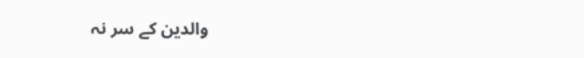والدین کے سر نہ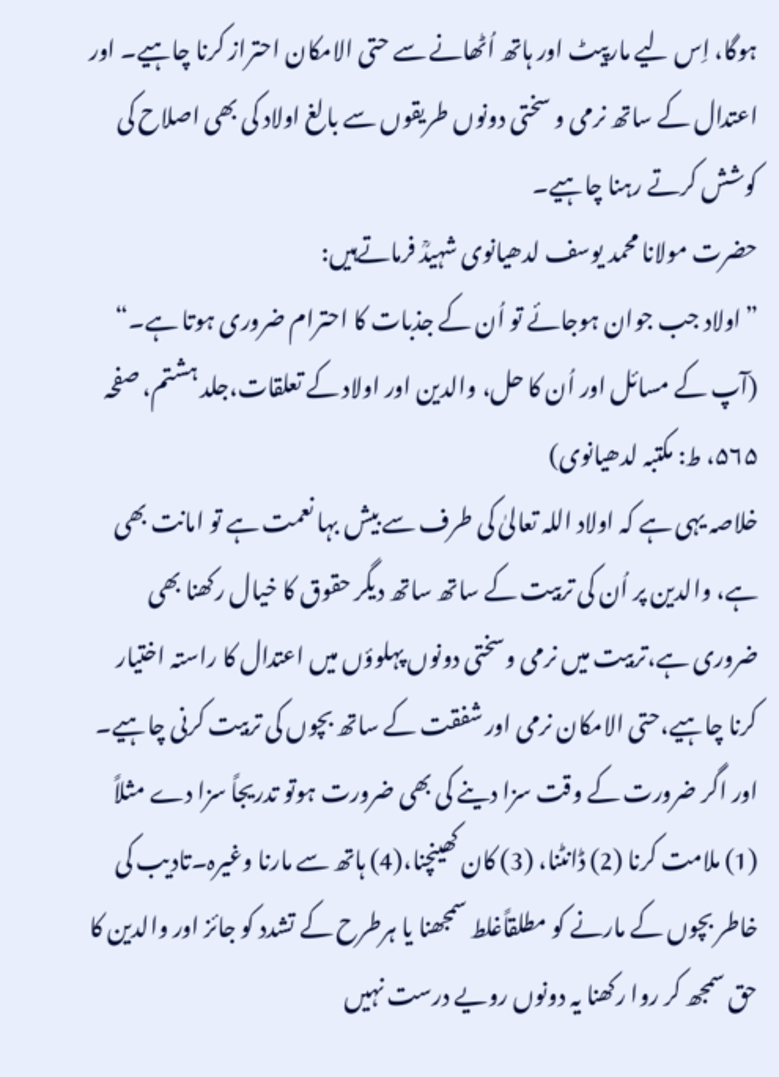ہوگا، اِس لیے مارپیٹ اور ہاتھ اُٹھانے سے حتی الامکان احتراز کرنا چاہیے۔ اور اعتدال کے ساتھ نرمی و سختی دونوں طریقوں سے بالغ اولاد کی بھی اصلاح کی کوشش کرتے رہنا چاہیے۔
حضرت مولانا محمد یوسف لدھیانوی شہیدؒ فرماتےہیں:
”اولاد جب جوان ہوجائے تو اُن کے جذبات کا احترام ضروری ہوتا ہے۔“
(آپ کے مسائل اور اُن کا حل، والدین اور اولاد کے تعلقات،جلد ہشتم، صفحہ ۵۶۵، ط: مکتبہ لدھیانوی)
خلاصہ یہی ہے کہ اولاد اللہ تعالیٰ کی طرف سے بیش بہا نعمت ہے تو امانت بھی ہے، والدین پر اُن کی تربیت کے ساتھ ساتھ دیگر حقوق کا خیال رکھنا بھی ضروری ہے،تربیت میں نرمی وسختی دونوں پہلوؤں میں اعتدال کا راستہ اختیار کرنا چاہیے،حتی الامکان نرمی اور شفقت کے ساتھ بچوں کی تربیت کرنی چاہیے۔ اور اگر ضرورت کے وقت سزا دینے کی بھی ضرورت ہوتو تدریجاً سزا دے مثلاً (1) ملامت کرنا (2) ڈانٹنا، (3) کان کھینچنا،(4) ہاتھ سے مارنا وغیرہ۔تادیب کی خاطر بچوں کے مارنے کو مطلقاًغلط سمجھنا یا ہرطرح کے تشدد کو جائز اور والدین کا حق سمجھ کر روا رکھنا یہ دونوں رویے درست نہیں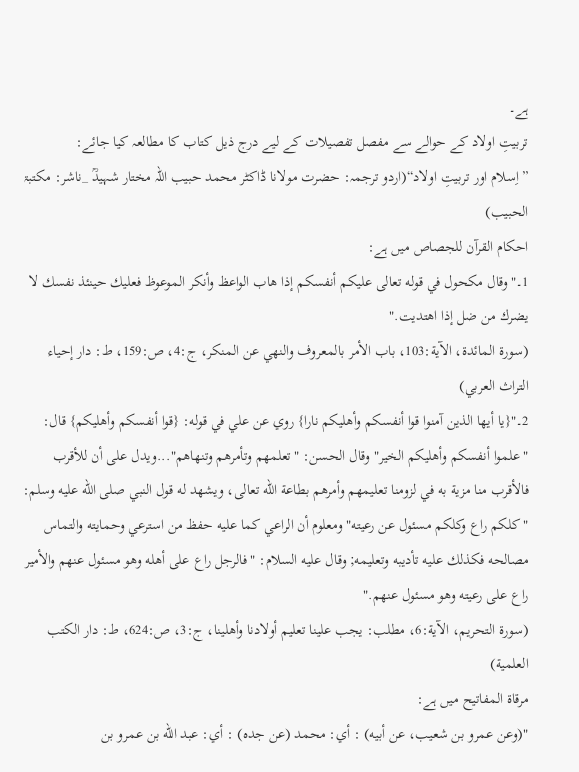ہے۔
تربیتِ اولاد کے حوالے سے مفصل تفصیلات کے لیے درج ذیل کتاب کا مطالعہ کیا جائے:
”اِسلام اور تربیتِ اولاد“(اردو ترجمہ: حضرت مولانا ڈاکٹر محمد حبیب اللہ مختار شہیدؒ _ناشر: مکتبۃ الحبیب)
احکام القرآن للجصاص میں ہے:
1۔"وقال مكحول في قوله تعالى عليكم أنفسكم إذا هاب الواعظ وأنكر الموعوظ فعليك حينئذ نفسك لا يضرك من ضل إذا اهتديت."
(سورة المائدة، الآية:103، باب الأمر بالمعروف والنهي عن المنكر، ج:4، ص:159، ط: دار إحياء التراث العربي)
2۔"{يا أيها الذين آمنوا قوا أنفسكم وأهليكم نارا} روي عن علي في قوله: {قوا أنفسكم وأهليكم} قال: "علموا أنفسكم وأهليكم الخير" وقال الحسن: "تعلمهم وتأمرهم وتنهاهم"...ويدل على أن للأقرب فالأقرب منا مزية به في لزومنا تعليمهم وأمرهم بطاعة الله تعالى، ويشهد له قول النبي صلى الله عليه وسلم: "كلكم راع وكلكم مسئول عن رعيته" ومعلوم أن الراعي كما عليه حفظ من استرعي وحمايته والتماس مصالحه فكذلك عليه تأديبه وتعليمه; وقال عليه السلام: "فالرجل راع على أهله وهو مسئول عنهم والأمير راع على رعيته وهو مسئول عنهم."
(سورة التحريم، الآية:6، مطلب: يجب علينا تعليم أولادنا وأهلينا، ج:3، ص:624، ط: دار الكتب العلمية)
مرقاۃ المفاتیح میں ہے:
"(وعن عمرو بن شعيب، عن أبيه) : أي: محمد (عن جده) : أي: عبد الله بن عمرو بن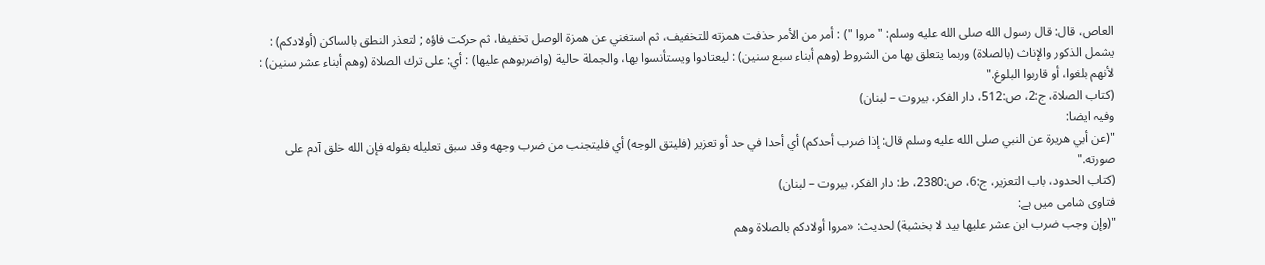العاص، قال: قال رسول الله صلى الله عليه وسلم: " مروا ") : أمر من الأمر حذفت همزته للتخفيف، ثم استغني عن همزة الوصل تخفيفا، ثم حركت فاؤه ; لتعذر النطق بالساكن (أولادكم) : يشمل الذكور والإناث (بالصلاة) وربما يتعلق بها من الشروط (وهم أبناء سبع سنين) : ليعتادوا ويستأنسوا بها، والجملة حالية (واضربوهم عليها) : أي: على ترك الصلاة (وهم أبناء عشر سنين) : لأنهم بلغوا، أو قاربوا البلوغ."
(کتاب الصلاة، ج:2، ص:512، دار الفكر، بيروت – لبنان)
وفیہ ایضا:
"(عن أبي هريرة عن النبي صلى الله عليه وسلم قال: إذا ضرب أحدكم) أي أحدا في حد أو تعزير (فليتق الوجه) أي فليتجنب من ضرب وجهه وقد سبق تعليله بقوله فإن الله خلق آدم على صورته."
(کتاب الحدود، باب التعزير، ج:6، ص:2380، ط: دار الفكر، بيروت – لبنان)
فتاوی شامی میں ہے:
"(وإن وجب ضرب ابن عشر عليها بيد لا بخشبة) لحديث: «مروا أولادكم بالصلاة وهم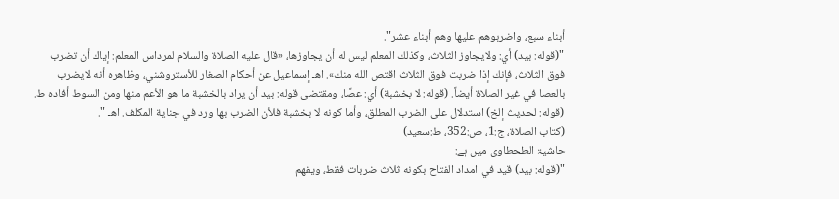أبناء سبع، واضربوهم عليها وهم أبناء عشر".
"(قوله: بيد) أي: ولايجاوز الثلاث، وكذلك المعلم ليس له أن يجاوزها، «قال عليه الصلاة والسلام لمرداس المعلم: إياك أن تضرب فوق الثلاث، فإنك إذا ضربت فوق الثلاث اقتص الله منك». اهـ إسماعيل عن أحكام الصغار للأستروشني، وظاهره أنه لايضرب بالعصا في غير الصلاة أيضاً. (قوله: لا بخشبة) أي: عصًا، ومقتضى قوله: بيد أن يراد بالخشبة ما هو الأعم منها ومن السوط أفاده ط. (قوله: لحديث إلخ) استدلال على الضرب المطلق، وأما كونه لا بخشبة فلأن الضرب بها ورد في جناية المكلف. اهـ ".
(كتاب الصلاة، ج:1، ص:352، ط:سعيد)
حاشیۃ الطحطاوی میں ہے:
"(قوله: بيد) قيد في امداد الفتاح بكونه ثلاث ضربات فقط، ويفهم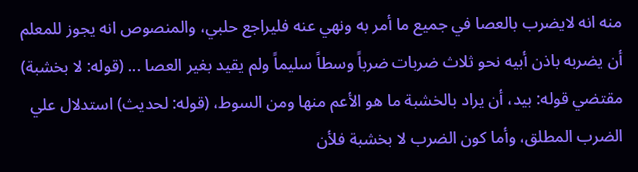منه انه لايضرب بالعصا في جميع ما أمر به ونهي عنه فليراجع حلبي، والمنصوص انه يجوز للمعلم أن يضربه باذن أبيه نحو ثلاث ضربات ضرباً وسطاً سليماً ولم يقيد بغير العصا ... (قوله: لا بخشبة) مقتضي قوله: بيد، أن يراد بالخشبة ما هو الأعم منها ومن السوط، (قوله: لحديث) استدلال علي الضرب المطلق، وأما كون الضرب لا بخشبة فلأن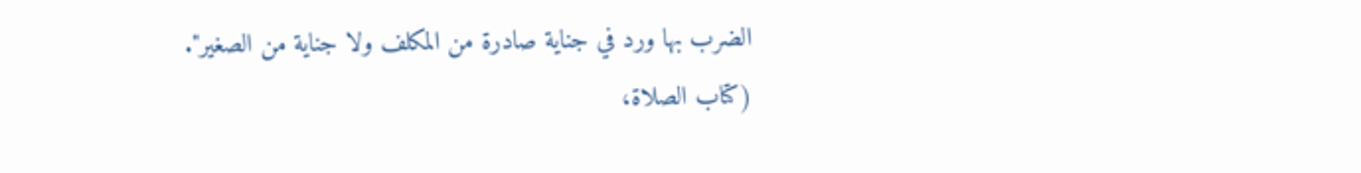الضرب بها ورد في جناية صادرة من المكلف ولا جناية من الصغير".
(کتاب الصلاة،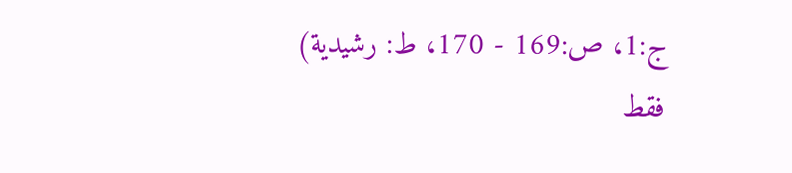ج:1، ص:169 - 170، ط: رشیدیة)
فقط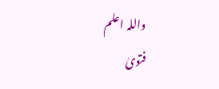واللہ اعلم
فتویٰ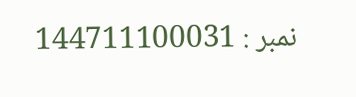نمبر : 144711100031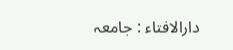دارالافتاء : جامعہ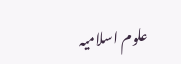علوم اسلامیہ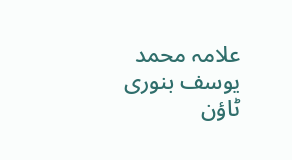علامہ محمد یوسف بنوری ٹاؤن